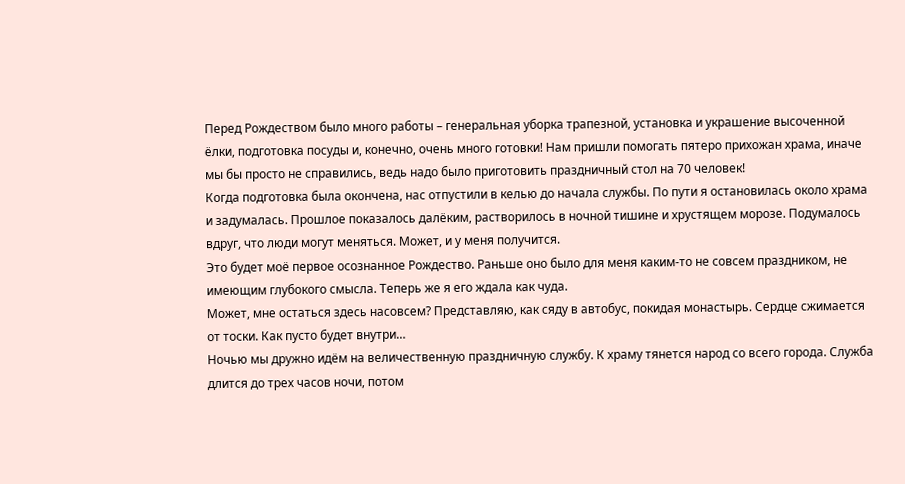Перед Рождеством было много работы – генеральная уборка трапезной, установка и украшение высоченной ёлки, подготовка посуды и, конечно, очень много готовки! Нам пришли помогать пятеро прихожан храма, иначе мы бы просто не справились, ведь надо было приготовить праздничный стол на 70 человек!
Когда подготовка была окончена, нас отпустили в келью до начала службы. По пути я остановилась около храма и задумалась. Прошлое показалось далёким, растворилось в ночной тишине и хрустящем морозе. Подумалось вдруг, что люди могут меняться. Может, и у меня получится.
Это будет моё первое осознанное Рождество. Раньше оно было для меня каким-то не совсем праздником, не имеющим глубокого смысла. Теперь же я его ждала как чуда.
Может, мне остаться здесь насовсем? Представляю, как сяду в автобус, покидая монастырь. Сердце сжимается от тоски. Как пусто будет внутри…
Ночью мы дружно идём на величественную праздничную службу. К храму тянется народ со всего города. Служба длится до трех часов ночи, потом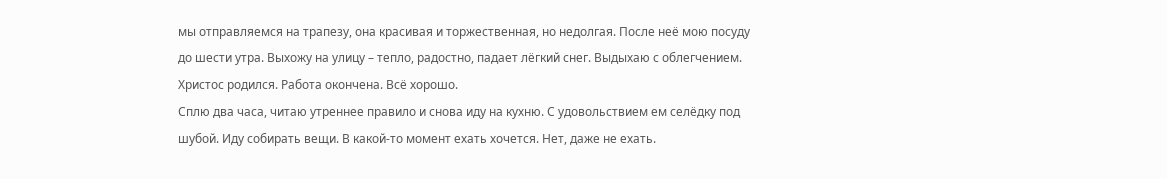мы отправляемся на трапезу, она красивая и торжественная, но недолгая. После неё мою посуду до шести утра. Выхожу на улицу – тепло, радостно, падает лёгкий снег. Выдыхаю с облегчением. Христос родился. Работа окончена. Всё хорошо.
Сплю два часа, читаю утреннее правило и снова иду на кухню. С удовольствием ем селёдку под шубой. Иду собирать вещи. В какой-то момент ехать хочется. Нет, даже не ехать.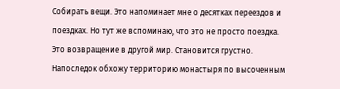Собирать вещи. Это напоминает мне о десятках переездов и поездках. Но тут же вспоминаю, что это не просто поездка. Это возвращение в другой мир. Становится грустно. Напоследок обхожу территорию монастыря по высоченным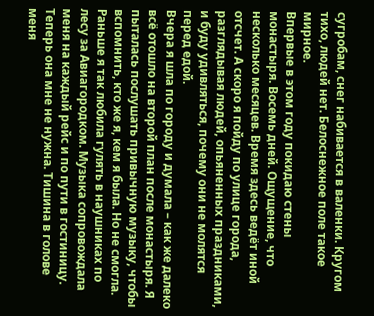сугробам, снег набивается в валенки. Кругом тихо, людей нет. Белоснежное поле такое мирное.
Впервые в этом году покидаю стены монастыря. Восемь дней. Ощущение, что несколько месяцев. Время здесь ведёт иной отсчет. А скоро я пойду по улице города, разглядывая людей, опьяненных праздниками, и буду удивляться, почему они не молятся перед едой.
Вчера я шла по городу и думала – как же далеко всё отошло на второй план после монастыря. Я пыталась послушать привычную музыку, чтобы вспомнить, кто же я, кем я была. Но не смогла. Раньше я так любила гулять в наушниках по лесу за Авиагородком. Музыка сопровождала меня на каждый рейс и по пути в гостиницу. Теперь она мне не нужна. Тишина в голове меня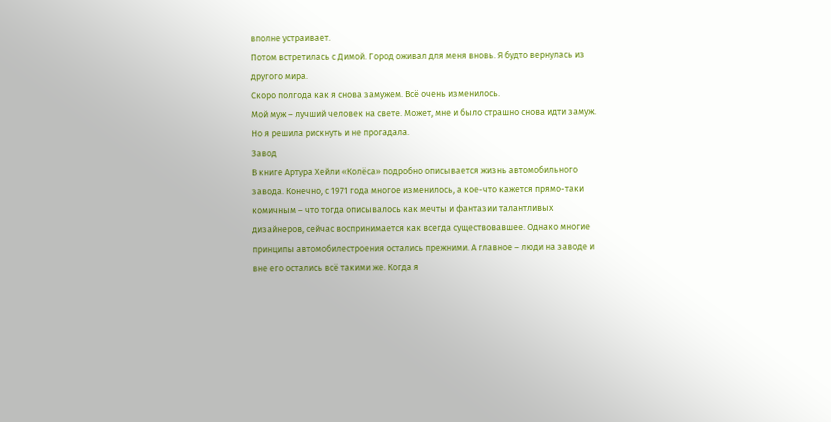вполне устраивает.
Потом встретилась с Димой. Город оживал для меня вновь. Я будто вернулась из другого мира.
Скоро полгода как я снова замужем. Всё очень изменилось.
Мой муж – лучший человек на свете. Может, мне и было страшно снова идти замуж. Но я решила рискнуть и не прогадала.
Завод
В книге Артура Хейли «Колёса» подробно описывается жизнь автомобильного завода. Конечно, с 1971 года многое изменилось, а кое-что кажется прямо-таки комичным – что тогда описывалось как мечты и фантазии талантливых дизайнеров, сейчас воспринимается как всегда существовавшее. Однако многие принципы автомобилестроения остались прежними. А главное – люди на заводе и вне его остались всё такими же. Когда я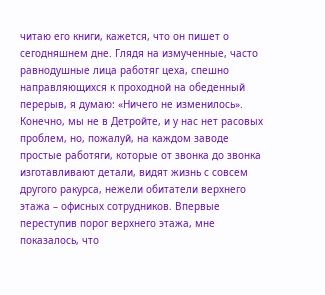читаю его книги, кажется, что он пишет о сегодняшнем дне. Глядя на измученные, часто равнодушные лица работяг цеха, спешно направляющихся к проходной на обеденный перерыв, я думаю: «Ничего не изменилось». Конечно, мы не в Детройте, и у нас нет расовых проблем, но, пожалуй, на каждом заводе простые работяги, которые от звонка до звонка изготавливают детали, видят жизнь с совсем другого ракурса, нежели обитатели верхнего этажа – офисных сотрудников. Впервые переступив порог верхнего этажа, мне показалось, что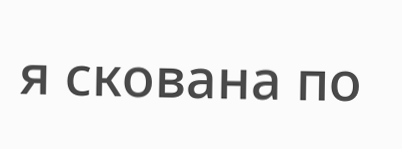я скована по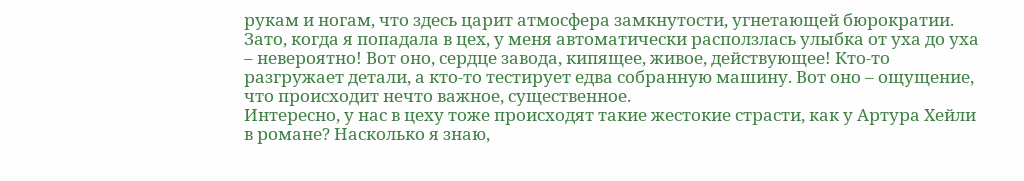рукам и ногам, что здесь царит атмосфера замкнутости, угнетающей бюрократии. Зато, когда я попадала в цех, у меня автоматически расползлась улыбка от уха до уха – невероятно! Вот оно, сердце завода, кипящее, живое, действующее! Кто-то разгружает детали, а кто-то тестирует едва собранную машину. Вот оно – ощущение, что происходит нечто важное, существенное.
Интересно, у нас в цеху тоже происходят такие жестокие страсти, как у Артура Хейли в романе? Насколько я знаю,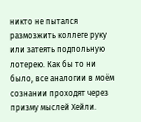никто не пытался размозжить коллеге руку или затеять подпольную лотерею. Как бы то ни было, все аналогии в моём сознании проходят через призму мыслей Хейли.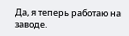Да, я теперь работаю на заводе.